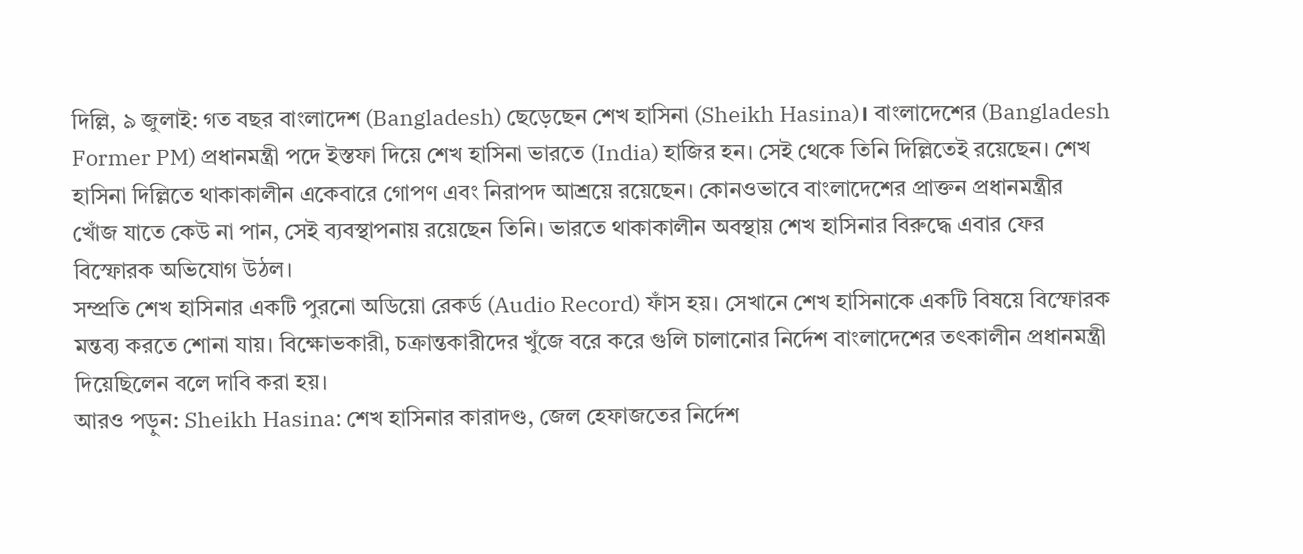দিল্লি, ৯ জুলাই: গত বছর বাংলাদেশ (Bangladesh) ছেড়েছেন শেখ হাসিনা (Sheikh Hasina)। বাংলাদেশের (Bangladesh Former PM) প্রধানমন্ত্রী পদে ইস্তফা দিয়ে শেখ হাসিনা ভারতে (India) হাজির হন। সেই থেকে তিনি দিল্লিতেই রয়েছেন। শেখ হাসিনা দিল্লিতে থাকাকালীন একেবারে গোপণ এবং নিরাপদ আশ্রয়ে রয়েছেন। কোনওভাবে বাংলাদেশের প্রাক্তন প্রধানমন্ত্রীর খোঁজ যাতে কেউ না পান, সেই ব্যবস্থাপনায় রয়েছেন তিনি। ভারতে থাকাকালীন অবস্থায় শেখ হাসিনার বিরুদ্ধে এবার ফের বিস্ফোরক অভিযোগ উঠল।
সম্প্রতি শেখ হাসিনার একটি পুরনো অডিয়ো রেকর্ড (Audio Record) ফাঁস হয়। সেখানে শেখ হাসিনাকে একটি বিষয়ে বিস্ফোরক মন্তব্য করতে শোনা যায়। বিক্ষোভকারী, চক্রান্তকারীদের খুঁজে বরে করে গুলি চালানোর নির্দেশ বাংলাদেশের তৎকালীন প্রধানমন্ত্রী দিয়েছিলেন বলে দাবি করা হয়।
আরও পড়ুন: Sheikh Hasina: শেখ হাসিনার কারাদণ্ড, জেল হেফাজতের নির্দেশ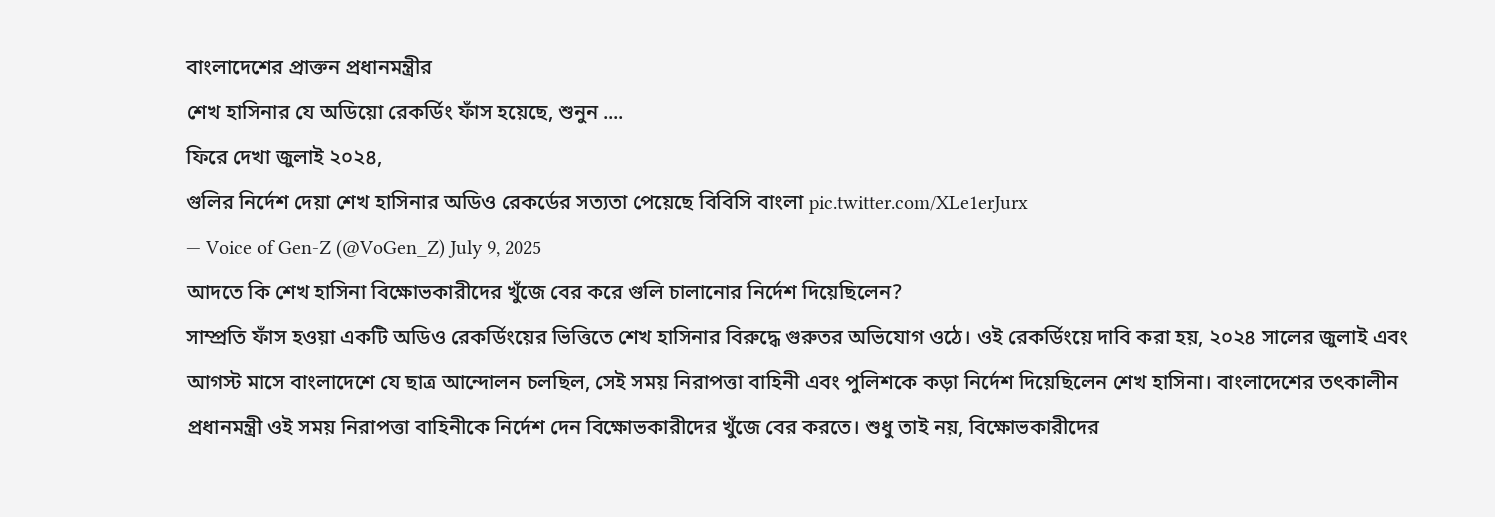বাংলাদেশের প্রাক্তন প্রধানমন্ত্রীর
শেখ হাসিনার যে অডিয়ো রেকর্ডিং ফাঁস হয়েছে, শুনুন ....
ফিরে দেখা জুলাই ২০২৪,
গুলির নির্দেশ দেয়া শেখ হাসিনার অডিও রেকর্ডের সত্যতা পেয়েছে বিবিসি বাংলা pic.twitter.com/XLe1erJurx
— Voice of Gen-Z (@VoGen_Z) July 9, 2025
আদতে কি শেখ হাসিনা বিক্ষোভকারীদের খুঁজে বের করে গুলি চালানোর নির্দেশ দিয়েছিলেন?
সাম্প্রতি ফাঁস হওয়া একটি অডিও রেকর্ডিংয়ের ভিত্তিতে শেখ হাসিনার বিরুদ্ধে গুরুতর অভিযোগ ওঠে। ওই রেকর্ডিংয়ে দাবি করা হয়, ২০২৪ সালের জুলাই এবং আগস্ট মাসে বাংলাদেশে যে ছাত্র আন্দোলন চলছিল, সেই সময় নিরাপত্তা বাহিনী এবং পুলিশকে কড়া নির্দেশ দিয়েছিলেন শেখ হাসিনা। বাংলাদেশের তৎকালীন প্রধানমন্ত্রী ওই সময় নিরাপত্তা বাহিনীকে নির্দেশ দেন বিক্ষোভকারীদের খুঁজে বের করতে। শুধু তাই নয়, বিক্ষোভকারীদের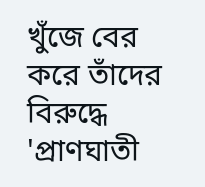খুঁজে বের করে তাঁদের বিরুদ্ধে 'প্রাণঘাতী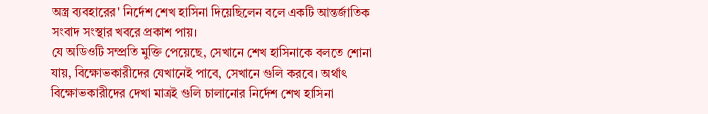অস্ত্র ব্যবহারের' নির্দেশ শেখ হাসিনা দিয়েছিলেন বলে একটি আন্তর্জাতিক সংবাদ সংস্থার খবরে প্রকাশ পায়।
যে অডিওটি সম্প্রতি মুক্তি পেয়েছে, সেখানে শেখ হাসিনাকে বলতে শোনা যায়, বিক্ষোভকারীদের যেখানেই পাবে, সেখানে গুলি করবে। অর্থাৎ বিক্ষোভকারীদের দেখা মাত্রই গুলি চালানোর নির্দেশ শেখ হাসিনা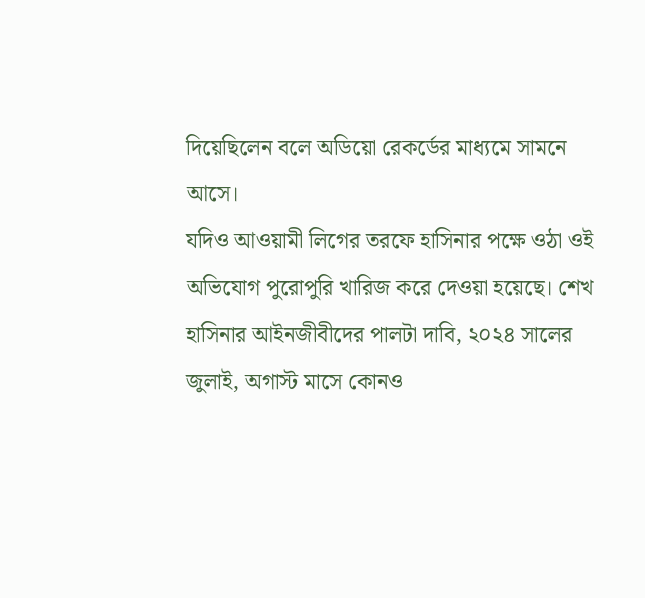দিয়েছিলেন বলে অডিয়ো রেকর্ডের মাধ্যমে সামনে আসে।
যদিও আওয়ামী লিগের তরফে হাসিনার পক্ষে ওঠা ওই অভিযোগ পুরোপুরি খারিজ করে দেওয়া হয়েছে। শেখ হাসিনার আইনজীবীদের পালটা দাবি, ২০২৪ সালের জুলাই, অগাস্ট মাসে কোনও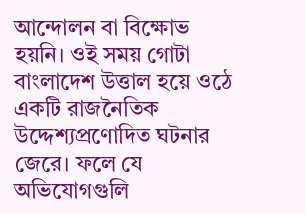আন্দোলন বা বিক্ষোভ হয়নি। ওই সময় গোটা বাংলাদেশ উত্তাল হয়ে ওঠে একটি রাজনৈতিক উদ্দেশ্যপ্রণোদিত ঘটনার জেরে। ফলে যে অভিযোগগুলি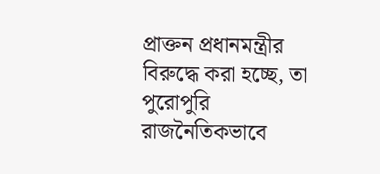প্রাক্তন প্রধানমন্ত্রীর বিরুদ্ধে করা হচ্ছে, তা পুরোপুরি রাজনৈতিকভাবে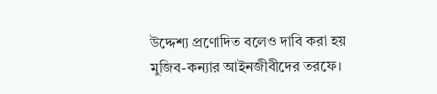উদ্দেশ্য প্রণোদিত বলেও দাবি করা হয় মুজিব-কন্যার আইনজীবীদের তরফে।